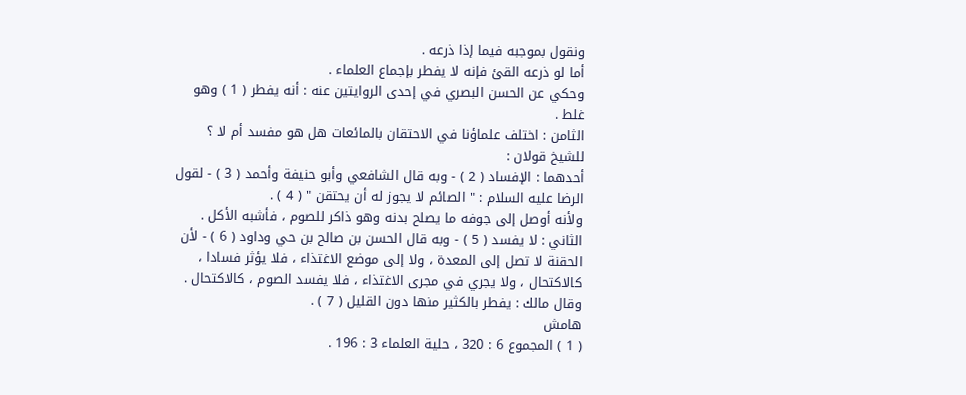ونقول بموجبه فيما إذا ذرعه .
أما لو ذرعه القئ فإنه لا يفطر بإجماع العلماء .
وحكي عن الحسن البصري في إحدى الروايتين عنه : أنه يفطر ( 1 ) وهو
غلط .
الثامن : اختلف علماؤنا في الاحتقان بالمائعات هل هو مفسد أم لا ؟
للشيخ قولان :
أحدهما : الإفساد ( 2 ) - وبه قال الشافعي وأبو حنيفة وأحمد ( 3 ) - لقول
الرضا عليه السلام : " الصائم لا يجوز له أن يحتقن " ( 4 ) .
ولأنه أوصل إلى جوفه ما يصلح بدنه وهو ذاكر للصوم ، فأشبه الأكل .
الثاني : لا يفسد ( 5 ) - وبه قال الحسن بن صالح بن حي وداود ( 6 ) - لأن
الحقنة لا تصل إلى المعدة ، ولا إلى موضع الاغتذاء ، فلا يؤثر فسادا ،
كالاكتحال ، ولا يجري في مجرى الاغتذاء ، فلا يفسد الصوم ، كالاكتحال .
وقال مالك : يفطر بالكثير منها دون القليل ( 7 ) .
هامش
( 1 ) المجموع 6 : 320 ، حلية العلماء 3 : 196 .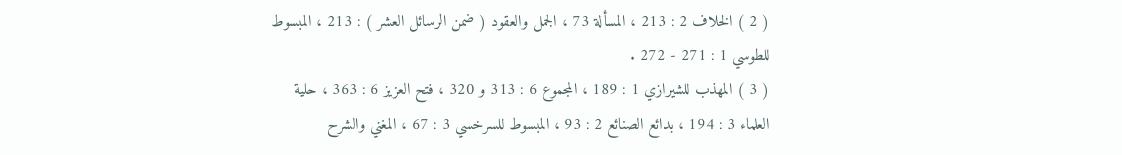( 2 ) الخلاف 2 : 213 ، المسألة 73 ، الجمل والعقود ( ضمن الرسائل العشر ) : 213 ، المبسوط
للطوسي 1 : 271 - 272 .
( 3 ) المهذب للشيرازي 1 : 189 ، المجموع 6 : 313 و 320 ، فتح العزيز 6 : 363 ، حلية
العلماء 3 : 194 ، بدائع الصنائع 2 : 93 ، المبسوط للسرخسي 3 : 67 ، المغني والشرح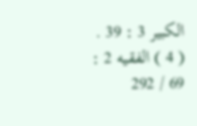الكبير 3 : 39 .
( 4 ) الفقيه 2 : 69 / 292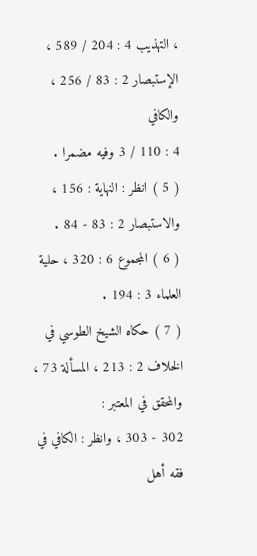، التهذيب 4 : 204 / 589 ، الإستبصار 2 : 83 / 256 ، والكافي
4 : 110 / 3 وفيه مضمرا .
( 5 ) انظر : النهاية : 156 ، والاستبصار 2 : 83 - 84 .
( 6 ) المجموع 6 : 320 ، حلية العلماء 3 : 194 .
( 7 ) حكاه الشيخ الطوسي في الخلاف 2 : 213 ، المسألة 73 ، والمحقق في المعتبر :
302 - 303 ، وانظر : الكافي في فقه أهل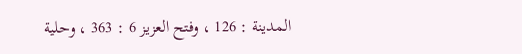المدينة : 126 ، وفتح العزيز 6 : 363 ، وحلية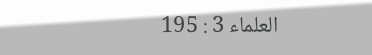العلماء 3 : 195